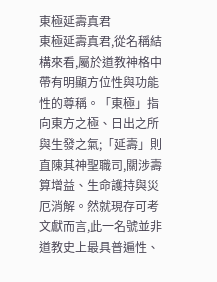東極延壽真君
東極延壽真君,從名稱結構來看,屬於道教神格中帶有明顯方位性與功能性的尊稱。「東極」指向東方之極、日出之所與生發之氣;「延壽」則直陳其神聖職司,關涉壽算增益、生命護持與災厄消解。然就現存可考文獻而言,此一名號並非道教史上最具普遍性、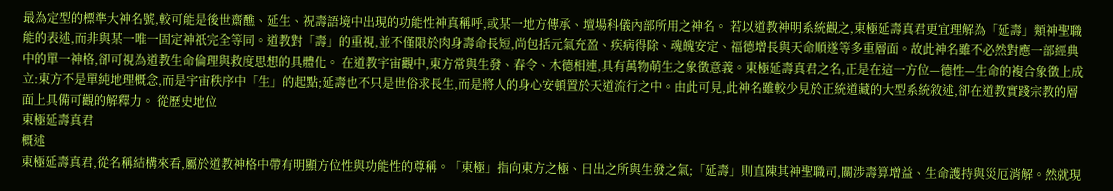最為定型的標準大神名號,較可能是後世齋醮、延生、祝壽語境中出現的功能性神真稱呼,或某一地方傳承、壇場科儀內部所用之神名。 若以道教神明系統觀之,東極延壽真君更宜理解為「延壽」類神聖職能的表述,而非與某一唯一固定神祇完全等同。道教對「壽」的重視,並不僅限於肉身壽命長短,尚包括元氣充盈、疾病得除、魂魄安定、福德增長與天命順遂等多重層面。故此神名雖不必然對應一部經典中的單一神格,卻可視為道教生命倫理與救度思想的具體化。 在道教宇宙觀中,東方常與生發、春令、木德相連,具有萬物萌生之象徵意義。東極延壽真君之名,正是在這一方位—德性—生命的複合象徵上成立:東方不是單純地理概念,而是宇宙秩序中「生」的起點;延壽也不只是世俗求長生,而是將人的身心安頓置於天道流行之中。由此可見,此神名雖較少見於正統道藏的大型系統敘述,卻在道教實踐宗教的層面上具備可觀的解釋力。 從歷史地位
東極延壽真君
概述
東極延壽真君,從名稱結構來看,屬於道教神格中帶有明顯方位性與功能性的尊稱。「東極」指向東方之極、日出之所與生發之氣;「延壽」則直陳其神聖職司,關涉壽算增益、生命護持與災厄消解。然就現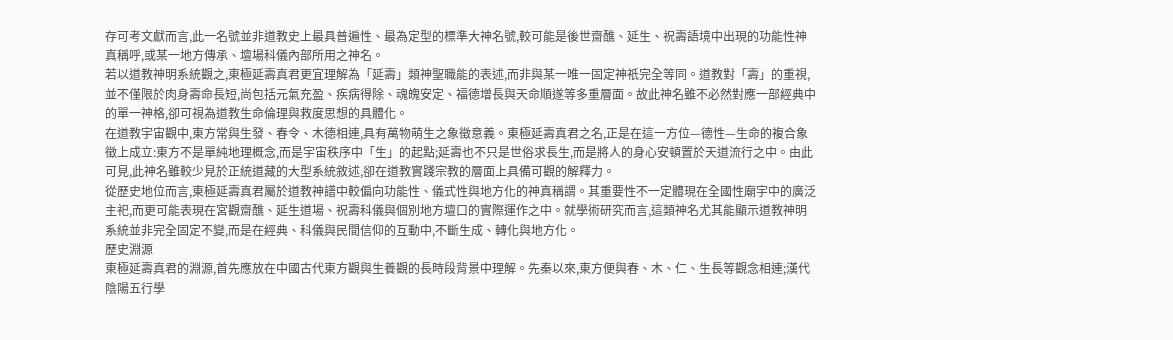存可考文獻而言,此一名號並非道教史上最具普遍性、最為定型的標準大神名號,較可能是後世齋醮、延生、祝壽語境中出現的功能性神真稱呼,或某一地方傳承、壇場科儀內部所用之神名。
若以道教神明系統觀之,東極延壽真君更宜理解為「延壽」類神聖職能的表述,而非與某一唯一固定神祇完全等同。道教對「壽」的重視,並不僅限於肉身壽命長短,尚包括元氣充盈、疾病得除、魂魄安定、福德增長與天命順遂等多重層面。故此神名雖不必然對應一部經典中的單一神格,卻可視為道教生命倫理與救度思想的具體化。
在道教宇宙觀中,東方常與生發、春令、木德相連,具有萬物萌生之象徵意義。東極延壽真君之名,正是在這一方位—德性—生命的複合象徵上成立:東方不是單純地理概念,而是宇宙秩序中「生」的起點;延壽也不只是世俗求長生,而是將人的身心安頓置於天道流行之中。由此可見,此神名雖較少見於正統道藏的大型系統敘述,卻在道教實踐宗教的層面上具備可觀的解釋力。
從歷史地位而言,東極延壽真君屬於道教神譜中較偏向功能性、儀式性與地方化的神真稱謂。其重要性不一定體現在全國性廟宇中的廣泛主祀,而更可能表現在宮觀齋醮、延生道場、祝壽科儀與個別地方壇口的實際運作之中。就學術研究而言,這類神名尤其能顯示道教神明系統並非完全固定不變,而是在經典、科儀與民間信仰的互動中,不斷生成、轉化與地方化。
歷史淵源
東極延壽真君的淵源,首先應放在中國古代東方觀與生養觀的長時段背景中理解。先秦以來,東方便與春、木、仁、生長等觀念相連;漢代陰陽五行學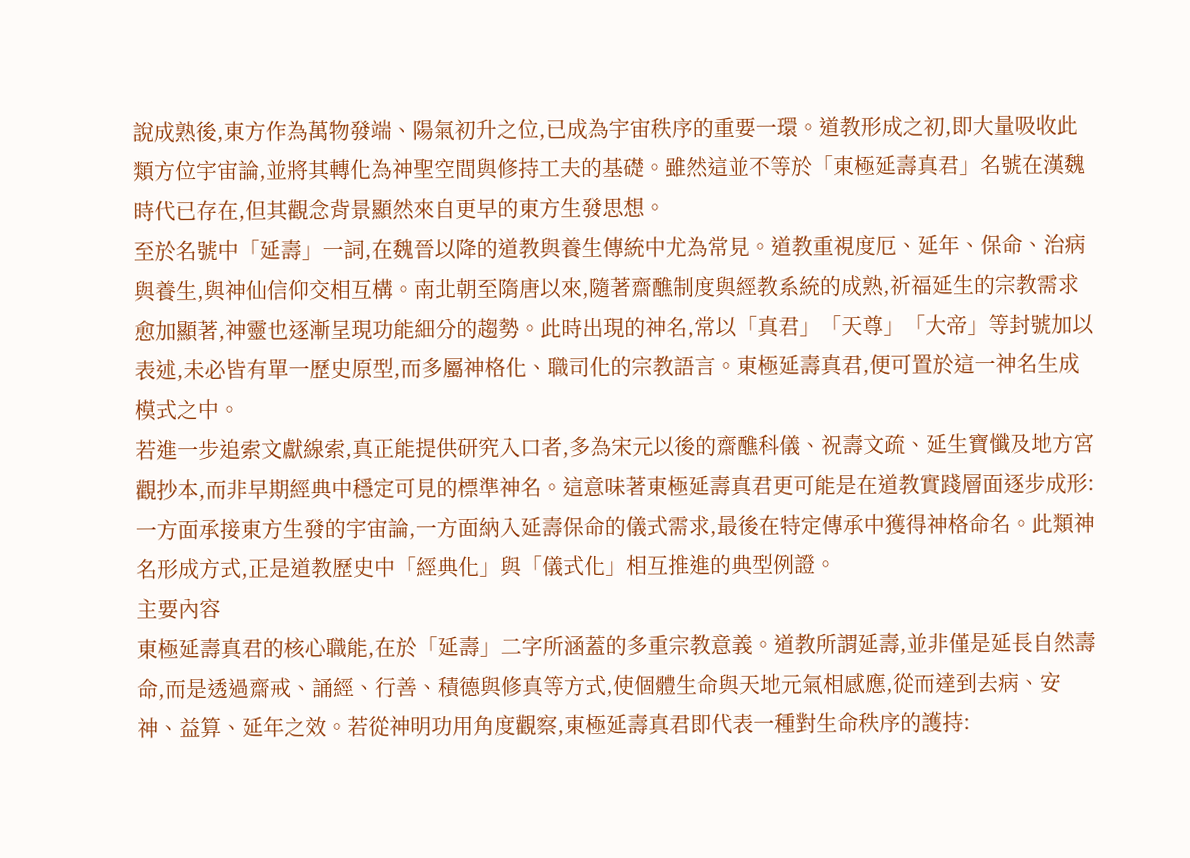說成熟後,東方作為萬物發端、陽氣初升之位,已成為宇宙秩序的重要一環。道教形成之初,即大量吸收此類方位宇宙論,並將其轉化為神聖空間與修持工夫的基礎。雖然這並不等於「東極延壽真君」名號在漢魏時代已存在,但其觀念背景顯然來自更早的東方生發思想。
至於名號中「延壽」一詞,在魏晉以降的道教與養生傳統中尤為常見。道教重視度厄、延年、保命、治病與養生,與神仙信仰交相互構。南北朝至隋唐以來,隨著齋醮制度與經教系統的成熟,祈福延生的宗教需求愈加顯著,神靈也逐漸呈現功能細分的趨勢。此時出現的神名,常以「真君」「天尊」「大帝」等封號加以表述,未必皆有單一歷史原型,而多屬神格化、職司化的宗教語言。東極延壽真君,便可置於這一神名生成模式之中。
若進一步追索文獻線索,真正能提供研究入口者,多為宋元以後的齋醮科儀、祝壽文疏、延生寶懺及地方宮觀抄本,而非早期經典中穩定可見的標準神名。這意味著東極延壽真君更可能是在道教實踐層面逐步成形:一方面承接東方生發的宇宙論,一方面納入延壽保命的儀式需求,最後在特定傳承中獲得神格命名。此類神名形成方式,正是道教歷史中「經典化」與「儀式化」相互推進的典型例證。
主要內容
東極延壽真君的核心職能,在於「延壽」二字所涵蓋的多重宗教意義。道教所謂延壽,並非僅是延長自然壽命,而是透過齋戒、誦經、行善、積德與修真等方式,使個體生命與天地元氣相感應,從而達到去病、安神、益算、延年之效。若從神明功用角度觀察,東極延壽真君即代表一種對生命秩序的護持: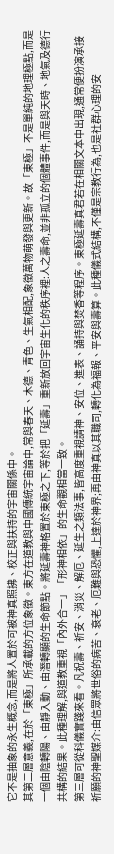它不是抽象的永生概念,而是將人置於可被神真照拂、校正與扶持的宇宙關係中。
其第二層意義,在於「東極」所承載的方位象徵。東方在道教與中國傳統宇宙論中,常與春天、木德、青色、生氣相配,象徵萬物萌發與更新。故「東極」不是單純的地理極點,而是一個由陰轉陽、由靜入動、由潛轉顯的生命節點。將延壽神格置於東極之下,等於把「延壽」重新放回宇宙生化的秩序裡:人之壽命,並非孤立的個體事件,而是與天時、地氣及德行共構的結果。此種理解,與道教重視「內外合一」「形神相依」的生命觀相當一致。
第三層可從科儀實踐來看。凡祝壽、祈安、消災、解厄、延生之類法事,皆高度重視請神、安位、進表、誦持與焚香等程序。東極延壽真君若在相關文本中出現,通常便扮演承接祈願的神聖媒介:由信眾將世俗的病苦、衰老、厄難與恐懼,上達於神界;再由神真以其職司,轉化為福報、平安與壽算。此種儀式結構,不僅是宗教行為,也是社群心理的安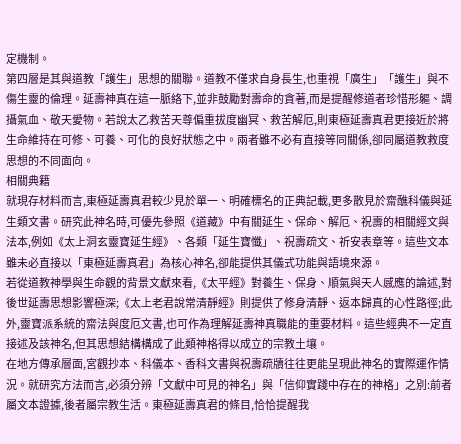定機制。
第四層是其與道教「護生」思想的關聯。道教不僅求自身長生,也重視「廣生」「護生」與不傷生靈的倫理。延壽神真在這一脈絡下,並非鼓勵對壽命的貪著,而是提醒修道者珍惜形軀、調攝氣血、敬天愛物。若說太乙救苦天尊偏重拔度幽冥、救苦解厄,則東極延壽真君更接近於將生命維持在可修、可養、可化的良好狀態之中。兩者雖不必有直接等同關係,卻同屬道教救度思想的不同面向。
相關典籍
就現存材料而言,東極延壽真君較少見於單一、明確標名的正典記載,更多散見於齋醮科儀與延生類文書。研究此神名時,可優先參照《道藏》中有關延生、保命、解厄、祝壽的相關經文與法本,例如《太上洞玄靈寶延生經》、各類「延生寶懺」、祝壽疏文、祈安表章等。這些文本雖未必直接以「東極延壽真君」為核心神名,卻能提供其儀式功能與語境來源。
若從道教神學與生命觀的背景文獻來看,《太平經》對養生、保身、順氣與天人感應的論述,對後世延壽思想影響極深;《太上老君說常清靜經》則提供了修身清靜、返本歸真的心性路徑;此外,靈寶派系統的齋法與度厄文書,也可作為理解延壽神真職能的重要材料。這些經典不一定直接述及該神名,但其思想結構構成了此類神格得以成立的宗教土壤。
在地方傳承層面,宮觀抄本、科儀本、香科文書與祝壽疏牘往往更能呈現此神名的實際運作情況。就研究方法而言,必須分辨「文獻中可見的神名」與「信仰實踐中存在的神格」之別:前者屬文本證據,後者屬宗教生活。東極延壽真君的條目,恰恰提醒我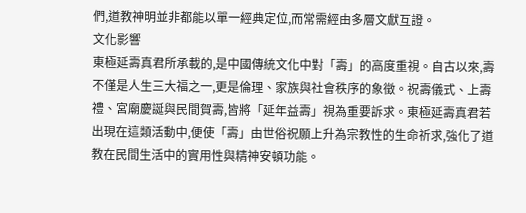們,道教神明並非都能以單一經典定位,而常需經由多層文獻互證。
文化影響
東極延壽真君所承載的,是中國傳統文化中對「壽」的高度重視。自古以來,壽不僅是人生三大福之一,更是倫理、家族與社會秩序的象徵。祝壽儀式、上壽禮、宮廟慶誕與民間賀壽,皆將「延年益壽」視為重要訴求。東極延壽真君若出現在這類活動中,便使「壽」由世俗祝願上升為宗教性的生命祈求,強化了道教在民間生活中的實用性與精神安頓功能。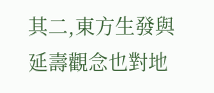其二,東方生發與延壽觀念也對地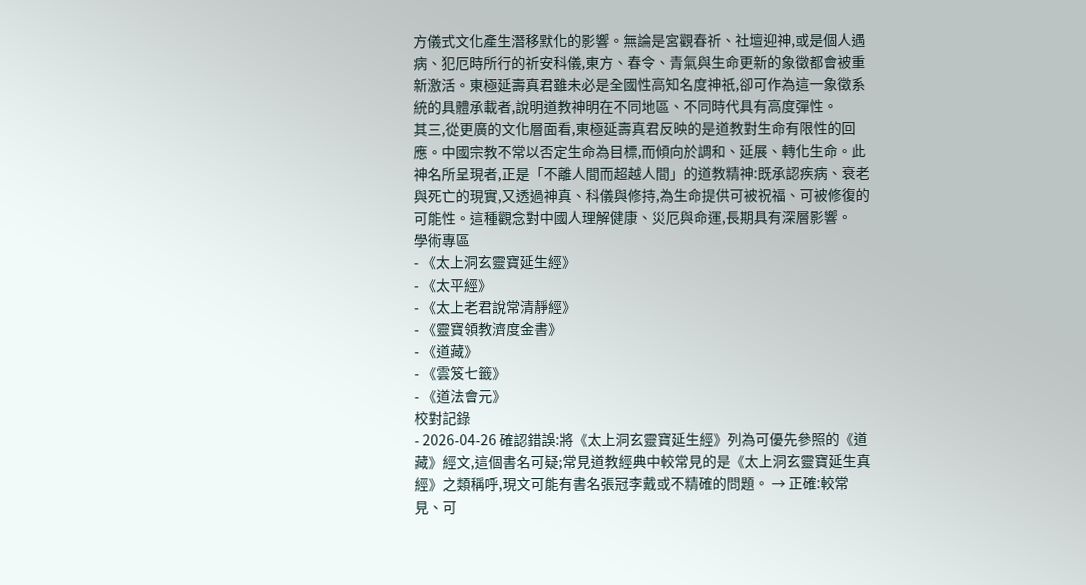方儀式文化產生潛移默化的影響。無論是宮觀春祈、社壇迎神,或是個人遇病、犯厄時所行的祈安科儀,東方、春令、青氣與生命更新的象徵都會被重新激活。東極延壽真君雖未必是全國性高知名度神祇,卻可作為這一象徵系統的具體承載者,說明道教神明在不同地區、不同時代具有高度彈性。
其三,從更廣的文化層面看,東極延壽真君反映的是道教對生命有限性的回應。中國宗教不常以否定生命為目標,而傾向於調和、延展、轉化生命。此神名所呈現者,正是「不離人間而超越人間」的道教精神:既承認疾病、衰老與死亡的現實,又透過神真、科儀與修持,為生命提供可被祝福、可被修復的可能性。這種觀念對中國人理解健康、災厄與命運,長期具有深層影響。
學術專區
- 《太上洞玄靈寶延生經》
- 《太平經》
- 《太上老君說常清靜經》
- 《靈寶領教濟度金書》
- 《道藏》
- 《雲笈七籤》
- 《道法會元》
校對記錄
- 2026-04-26 確認錯誤:將《太上洞玄靈寶延生經》列為可優先參照的《道藏》經文,這個書名可疑;常見道教經典中較常見的是《太上洞玄靈寶延生真經》之類稱呼,現文可能有書名張冠李戴或不精確的問題。 → 正確:較常見、可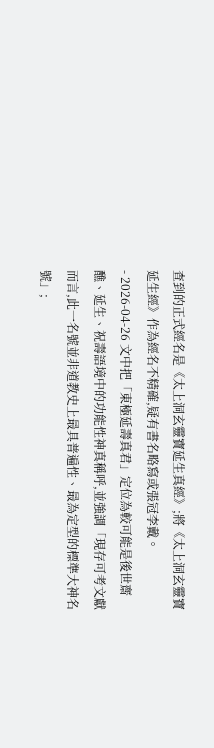查到的正式經名是《太上洞玄靈寶延生真經》;將《太上洞玄靈寶延生經》作為經名不精確,疑有書名略寫或張冠李戴。
- 2026-04-26 文中把「東極延壽真君」定位為較可能是後世齋醮、延生、祝壽語境中的功能性神真稱呼,並強調「現存可考文獻而言,此一名號並非道教史上最具普遍性、最為定型的標準大神名號」;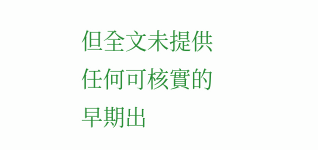但全文未提供任何可核實的早期出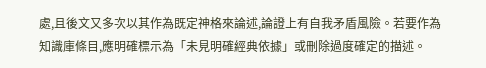處,且後文又多次以其作為既定神格來論述,論證上有自我矛盾風險。若要作為知識庫條目,應明確標示為「未見明確經典依據」或刪除過度確定的描述。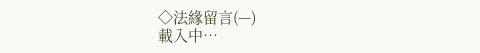◇法緣留言(—)
載入中…